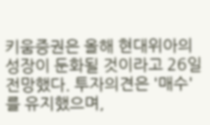키움증권은 올해 현대위아의 성장이 둔화될 것이라고 26일 전망했다. 투자의견은 '매수'를 유지했으며,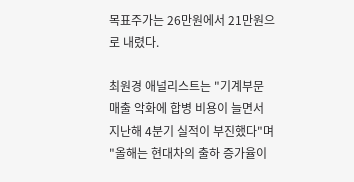목표주가는 26만원에서 21만원으로 내렸다.

최원경 애널리스트는 "기계부문 매출 악화에 합병 비용이 늘면서 지난해 4분기 실적이 부진했다"며 "올해는 현대차의 출하 증가율이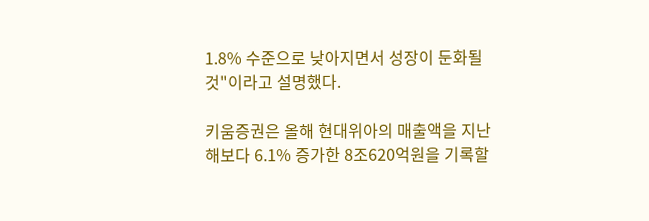1.8% 수준으로 낮아지면서 성장이 둔화될 것"이라고 설명했다.

키움증권은 올해 현대위아의 매출액을 지난해보다 6.1% 증가한 8조620억원을 기록할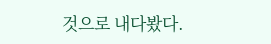것으로 내다봤다.